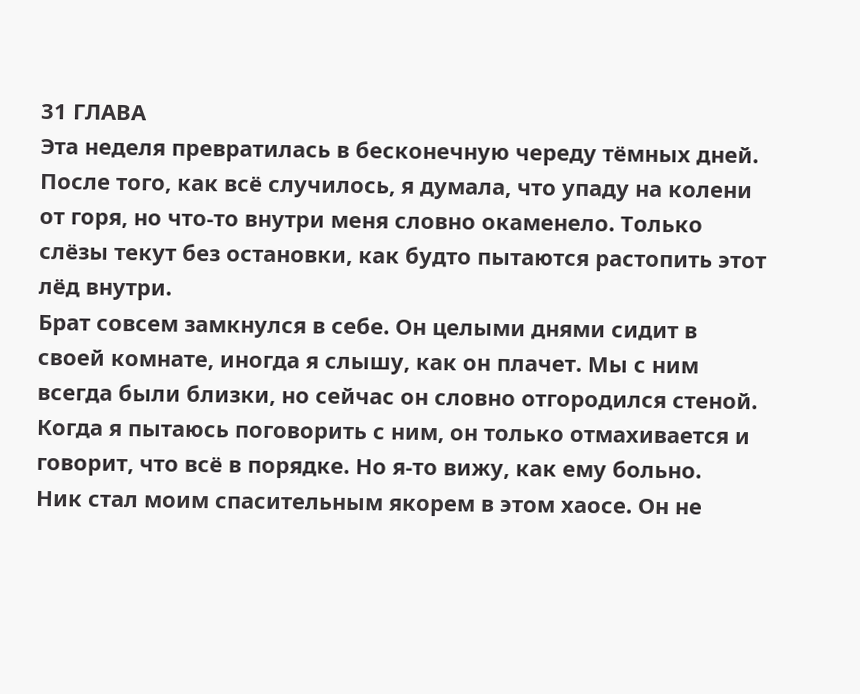31 ГЛАВА
Эта неделя превратилась в бесконечную череду тёмных дней. После того, как всё случилось, я думала, что упаду на колени от горя, но что-то внутри меня словно окаменело. Только слёзы текут без остановки, как будто пытаются растопить этот лёд внутри.
Брат совсем замкнулся в себе. Он целыми днями сидит в своей комнате, иногда я слышу, как он плачет. Мы с ним всегда были близки, но сейчас он словно отгородился стеной. Когда я пытаюсь поговорить с ним, он только отмахивается и говорит, что всё в порядке. Но я-то вижу, как ему больно.
Ник стал моим спасительным якорем в этом хаосе. Он не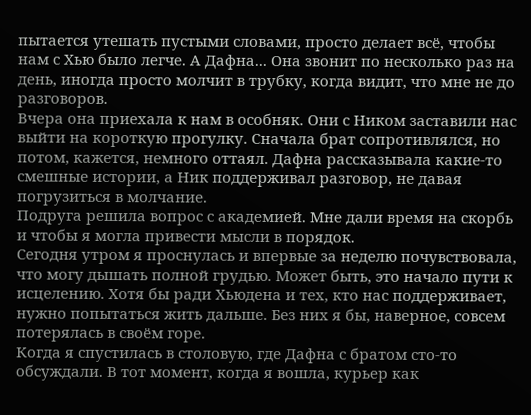пытается утешать пустыми словами, просто делает всё, чтобы нам с Хью было легче. А Дафна... Она звонит по несколько раз на день, иногда просто молчит в трубку, когда видит, что мне не до разговоров.
Вчера она приехала к нам в особняк. Они с Ником заставили нас выйти на короткую прогулку. Сначала брат сопротивлялся, но потом, кажется, немного оттаял. Дафна рассказывала какие-то смешные истории, а Ник поддерживал разговор, не давая погрузиться в молчание.
Подруга решила вопрос с академией. Мне дали время на скорбь и чтобы я могла привести мысли в порядок.
Сегодня утром я проснулась и впервые за неделю почувствовала, что могу дышать полной грудью. Может быть, это начало пути к исцелению. Хотя бы ради Хьюдена и тех, кто нас поддерживает, нужно попытаться жить дальше. Без них я бы, наверное, совсем потерялась в своём горе.
Когда я спустилась в столовую, где Дафна с братом сто-то обсуждали. В тот момент, когда я вошла, курьер как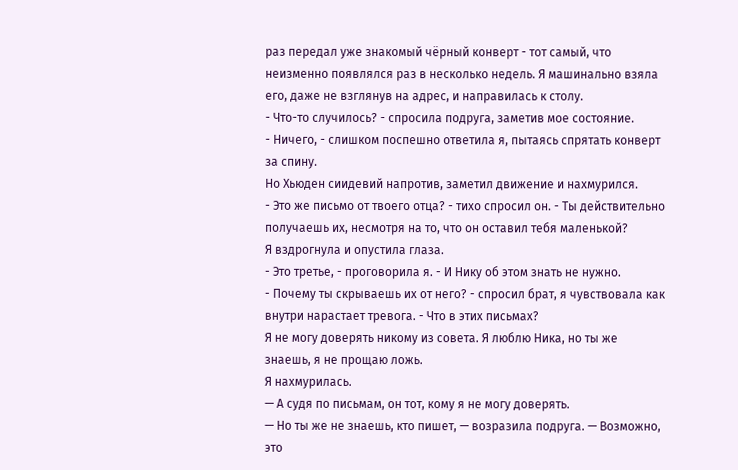раз передал уже знакомый чёрный конверт - тот самый, что неизменно появлялся раз в несколько недель. Я машинально взяла его, даже не взглянув на адрес, и направилась к столу.
- Что-то случилось? - спросила подруга, заметив мое состояние.
- Ничего, - слишком поспешно ответила я, пытаясь спрятать конверт за спину.
Но Хьюден сиидевий напротив, заметил движение и нахмурился.
- Это же письмо от твоего отца? - тихо спросил он. - Ты действительно получаешь их, несмотря на то, что он оставил тебя маленькой?
Я вздрогнула и опустила глаза.
- Это третье, - проговорила я. - И Нику об этом знать не нужно.
- Почему ты скрываешь их от него? - спросил брат, я чувствовала как внутри нарастает тревога. - Что в этих письмах?
Я не могу доверять никому из совета. Я люблю Ника, но ты же знаешь, я не прощаю ложь.
Я нахмурилась.
— А судя по письмам, он тот, кому я не могу доверять.
— Но ты же не знаешь, кто пишет, — возразила подруга. — Возможно, это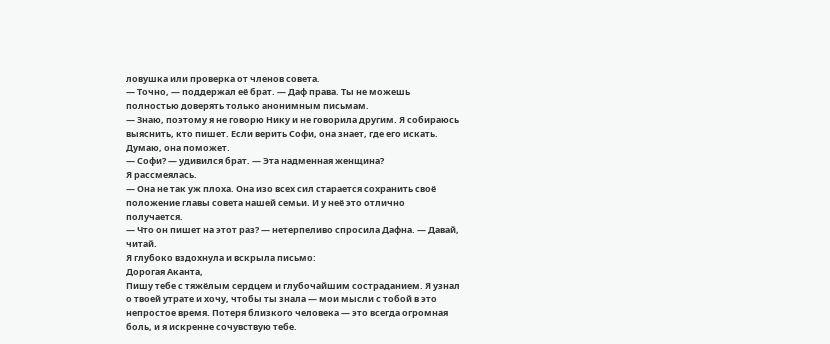ловушка или проверка от членов совета.
— Точно, — поддержал её брат. — Даф права. Ты не можешь полностью доверять только анонимным письмам.
— Знаю, поэтому я не говорю Нику и не говорила другим. Я собираюсь выяснить, кто пишет. Если верить Софи, она знает, где его искать. Думаю, она поможет.
— Софи? — удивился брат. — Эта надменная женщина?
Я рассмеялась.
— Она не так уж плоха. Она изо всех сил старается сохранить своё положение главы совета нашей семьи. И у неё это отлично получается.
— Что он пишет на этот раз? — нетерпеливо спросила Дафна. — Давай, читай.
Я глубоко вздохнула и вскрыла письмо:
Дорогая Аканта,
Пишу тебе с тяжёлым сердцем и глубочайшим состраданием. Я узнал о твоей утрате и хочу, чтобы ты знала — мои мысли с тобой в это непростое время. Потеря близкого человека — это всегда огромная боль, и я искренне сочувствую тебе.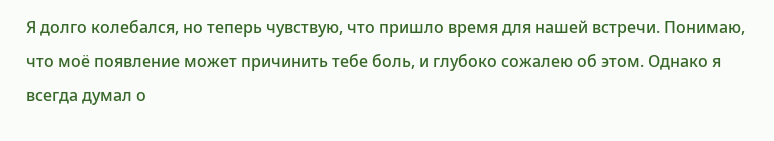Я долго колебался, но теперь чувствую, что пришло время для нашей встречи. Понимаю, что моё появление может причинить тебе боль, и глубоко сожалею об этом. Однако я всегда думал о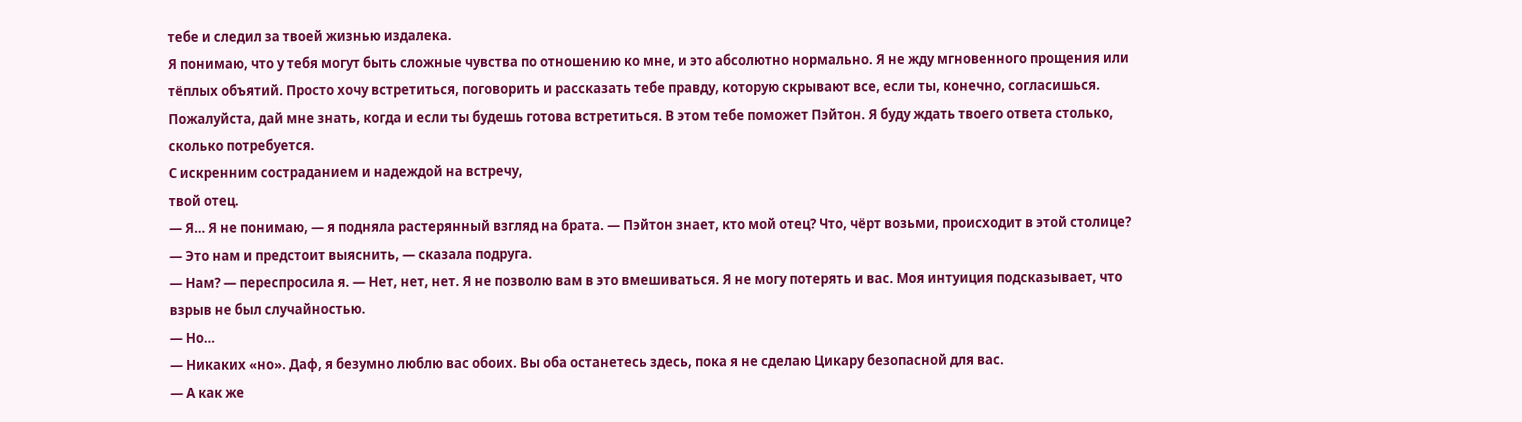тебе и следил за твоей жизнью издалека.
Я понимаю, что у тебя могут быть сложные чувства по отношению ко мне, и это абсолютно нормально. Я не жду мгновенного прощения или тёплых объятий. Просто хочу встретиться, поговорить и рассказать тебе правду, которую скрывают все, если ты, конечно, согласишься.
Пожалуйста, дай мне знать, когда и если ты будешь готова встретиться. В этом тебе поможет Пэйтон. Я буду ждать твоего ответа столько, сколько потребуется.
С искренним состраданием и надеждой на встречу,
твой отец.
— Я… Я не понимаю, — я подняла растерянный взгляд на брата. — Пэйтон знает, кто мой отец? Что, чёрт возьми, происходит в этой столице?
— Это нам и предстоит выяснить, — сказала подруга.
— Нам? — переспросила я. — Нет, нет, нет. Я не позволю вам в это вмешиваться. Я не могу потерять и вас. Моя интуиция подсказывает, что взрыв не был случайностью.
— Но…
— Никаких «но». Даф, я безумно люблю вас обоих. Вы оба останетесь здесь, пока я не сделаю Цикару безопасной для вас.
— А как же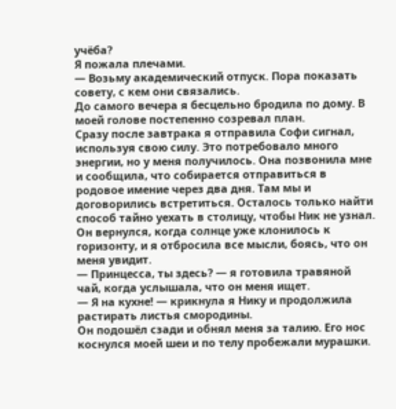учёба?
Я пожала плечами.
— Возьму академический отпуск. Пора показать совету, с кем они связались.
До самого вечера я бесцельно бродила по дому. В моей голове постепенно созревал план.
Сразу после завтрака я отправила Софи сигнал, используя свою силу. Это потребовало много энергии, но у меня получилось. Она позвонила мне и сообщила, что собирается отправиться в родовое имение через два дня. Там мы и договорились встретиться. Осталось только найти способ тайно уехать в столицу, чтобы Ник не узнал.
Он вернулся, когда солнце уже клонилось к горизонту, и я отбросила все мысли, боясь, что он меня увидит.
— Принцесса, ты здесь? — я готовила травяной чай, когда услышала, что он меня ищет.
— Я на кухне! — крикнула я Нику и продолжила растирать листья смородины.
Он подошёл сзади и обнял меня за талию. Его нос коснулся моей шеи и по телу пробежали мурашки.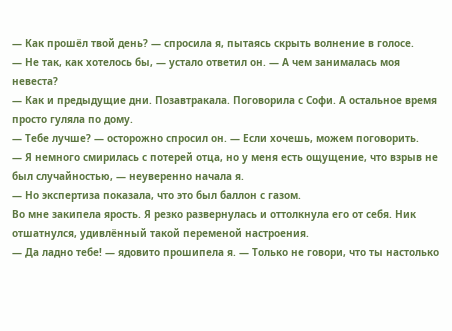— Как прошёл твой день? — спросила я, пытаясь скрыть волнение в голосе.
— Не так, как хотелось бы, — устало ответил он. — А чем занималась моя невеста?
— Как и предыдущие дни. Позавтракала. Поговорила с Софи. А остальное время просто гуляла по дому.
— Тебе лучше? — осторожно спросил он. — Если хочешь, можем поговорить.
— Я немного смирилась с потерей отца, но у меня есть ощущение, что взрыв не был случайностью, — неуверенно начала я.
— Но экспертиза показала, что это был баллон с газом.
Во мне закипела ярость. Я резко развернулась и оттолкнула его от себя. Ник отшатнулся, удивлённый такой переменой настроения.
— Да ладно тебе! — ядовито прошипела я. — Только не говори, что ты настолько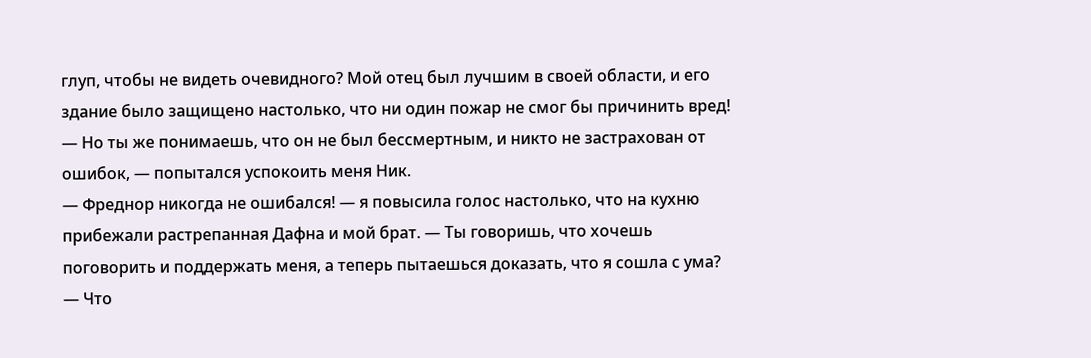глуп, чтобы не видеть очевидного? Мой отец был лучшим в своей области, и его здание было защищено настолько, что ни один пожар не смог бы причинить вред!
— Но ты же понимаешь, что он не был бессмертным, и никто не застрахован от ошибок, — попытался успокоить меня Ник.
— Фреднор никогда не ошибался! — я повысила голос настолько, что на кухню прибежали растрепанная Дафна и мой брат. — Ты говоришь, что хочешь поговорить и поддержать меня, а теперь пытаешься доказать, что я сошла с ума?
— Что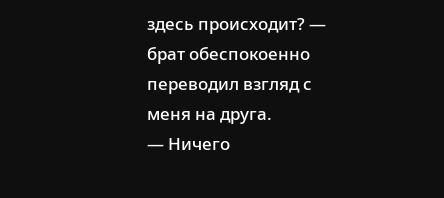здесь происходит? — брат обеспокоенно переводил взгляд с меня на друга.
— Ничего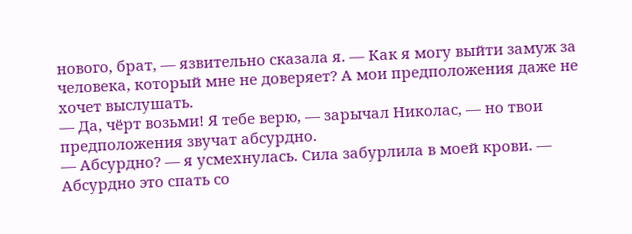нового, брат, — язвительно сказала я. — Как я могу выйти замуж за человека, который мне не доверяет? А мои предположения даже не хочет выслушать.
— Да, чёрт возьми! Я тебе верю, — зарычал Николас, — но твои предположения звучат абсурдно.
— Абсурдно? — я усмехнулась. Сила забурлила в моей крови. — Абсурдно это спать со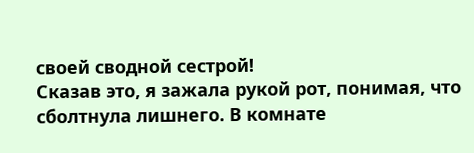своей сводной сестрой!
Сказав это, я зажала рукой рот, понимая, что сболтнула лишнего. В комнате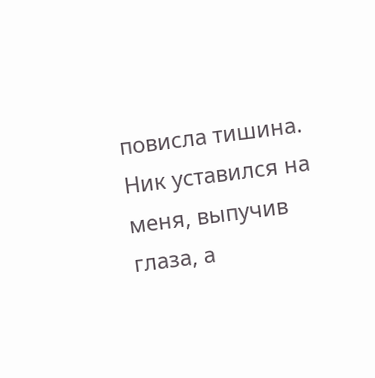повисла тишина.
Ник уставился на меня, выпучив глаза, а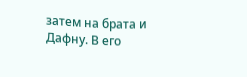затем на брата и Дафну. В его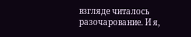взгляде читалось разочарование. И я,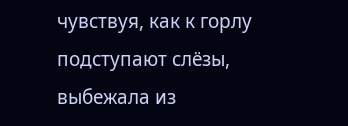чувствуя, как к горлу подступают слёзы, выбежала из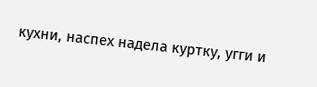кухни, наспех надела куртку, угги и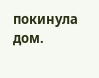покинула дом.